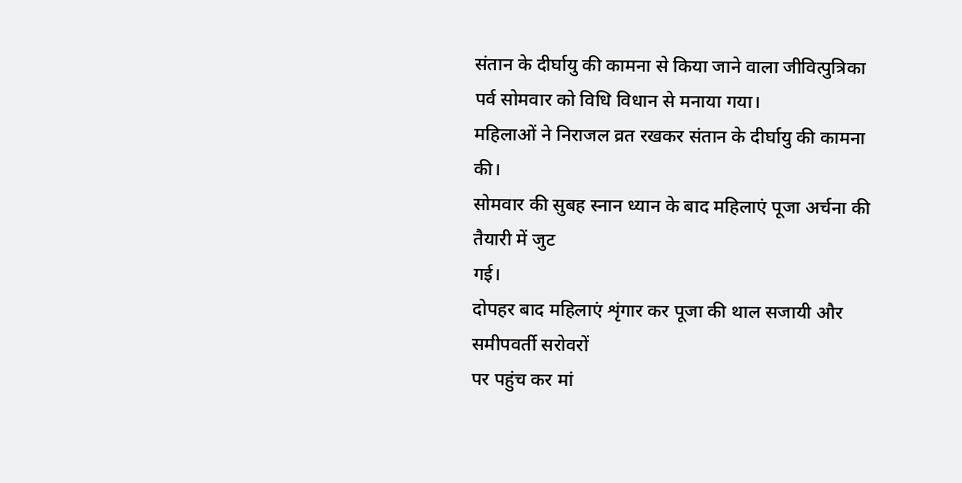संतान के दीर्घायु की कामना से किया जाने वाला जीवित्पुत्रिका पर्व सोमवार को विधि विधान से मनाया गया।
महिलाओं ने निराजल व्रत रखकर संतान के दीर्घायु की कामना की।
सोमवार की सुबह स्नान ध्यान के बाद महिलाएं पूजा अर्चना की तैयारी में जुट
गई।
दोपहर बाद महिलाएं शृंगार कर पूजा की थाल सजायी और समीपवर्ती सरोवरों
पर पहुंच कर मां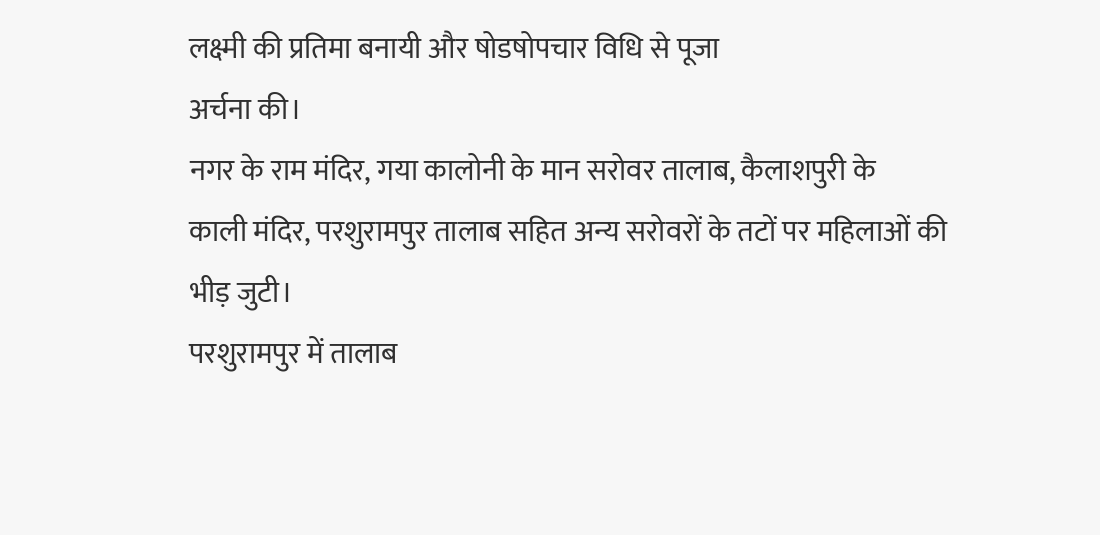लक्ष्मी की प्रतिमा बनायी और षोडषोपचार विधि से पूजा
अर्चना की।
नगर के राम मंदिर, गया कालोनी के मान सरोवर तालाब, कैलाशपुरी के
काली मंदिर, परशुरामपुर तालाब सहित अन्य सरोवरों के तटों पर महिलाओं की
भीड़ जुटी।
परशुरामपुर में तालाब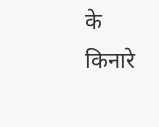के किनारे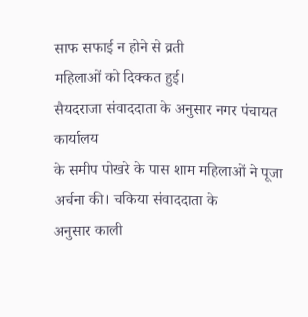साफ सफाई न होने से व्रती
महिलाओं को दिक्कत हुई।
सैयदराजा संवाददाता के अनुसार नगर पंचायत कार्यालय
के समीप पोखरे के पास शाम महिलाओं ने पूजा अर्चना की। चकिया संवाददाता के
अनुसार काली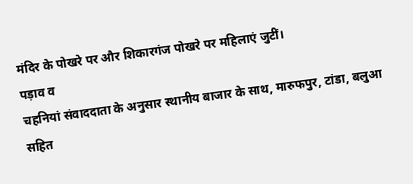मंदिर के पोखरे पर और शिकारगंज पोखरे पर महिलाएं जुटीं।
पड़ाव व
चहनियां संवाददाता के अनुसार स्थानीय बाजार के साथ, मारुफपुर, टांडा, बलुआ
सहित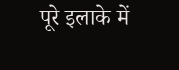पूरे इलाके में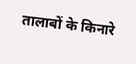तालाबों के किनारे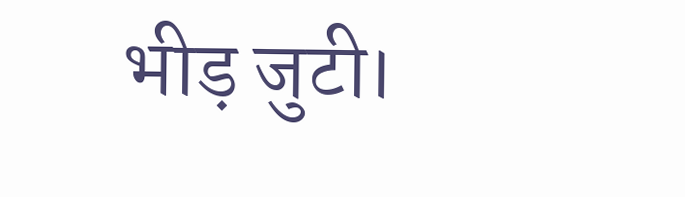भीड़ जुटी।